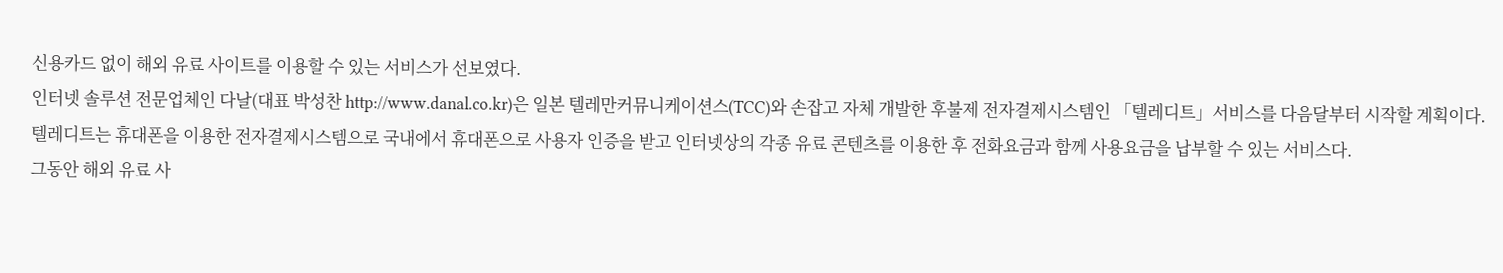신용카드 없이 해외 유료 사이트를 이용할 수 있는 서비스가 선보였다.
인터넷 솔루션 전문업체인 다날(대표 박성찬 http://www.danal.co.kr)은 일본 텔레만커뮤니케이션스(TCC)와 손잡고 자체 개발한 후불제 전자결제시스템인 「텔레디트」서비스를 다음달부터 시작할 계획이다. 텔레디트는 휴대폰을 이용한 전자결제시스템으로 국내에서 휴대폰으로 사용자 인증을 받고 인터넷상의 각종 유료 콘텐츠를 이용한 후 전화요금과 함께 사용요금을 납부할 수 있는 서비스다.
그동안 해외 유료 사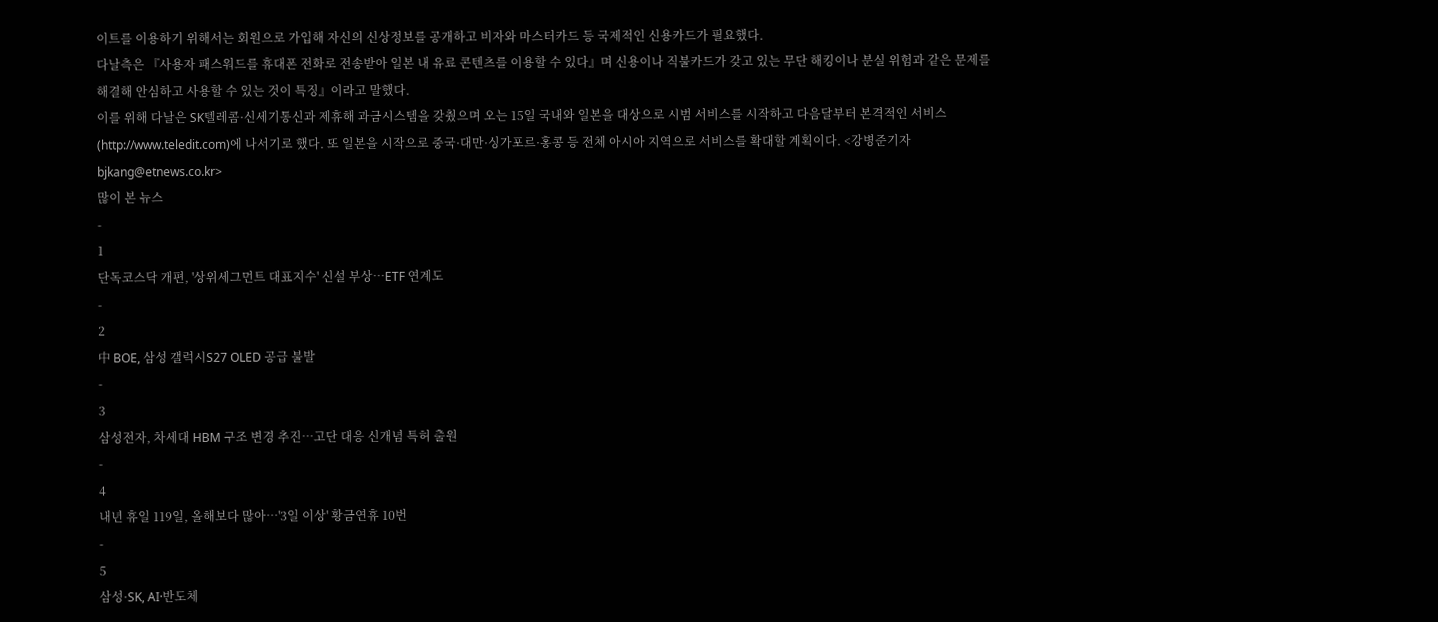이트를 이용하기 위해서는 회원으로 가입해 자신의 신상정보를 공개하고 비자와 마스터카드 등 국제적인 신용카드가 필요했다.
다날측은 『사용자 패스워드를 휴대폰 전화로 전송받아 일본 내 유료 콘텐츠를 이용할 수 있다』며 신용이나 직불카드가 갖고 있는 무단 해킹이나 분실 위험과 같은 문제를 해결해 안심하고 사용할 수 있는 것이 특징』이라고 말했다.
이를 위해 다날은 SK텔레콤·신세기통신과 제휴해 과금시스템을 갖췄으며 오는 15일 국내와 일본을 대상으로 시범 서비스를 시작하고 다음달부터 본격적인 서비스(http://www.teledit.com)에 나서기로 했다. 또 일본을 시작으로 중국·대만·싱가포르·홍콩 등 전체 아시아 지역으로 서비스를 확대할 계획이다. <강병준기자 bjkang@etnews.co.kr>
많이 본 뉴스
-
1
단독코스닥 개편, '상위세그먼트 대표지수' 신설 부상…ETF 연계도
-
2
中 BOE, 삼성 갤럭시S27 OLED 공급 불발
-
3
삼성전자, 차세대 HBM 구조 변경 추진…고단 대응 신개념 특허 출원
-
4
내년 휴일 119일, 올해보다 많아…'3일 이상' 황금연휴 10번
-
5
삼성·SK, AI·반도체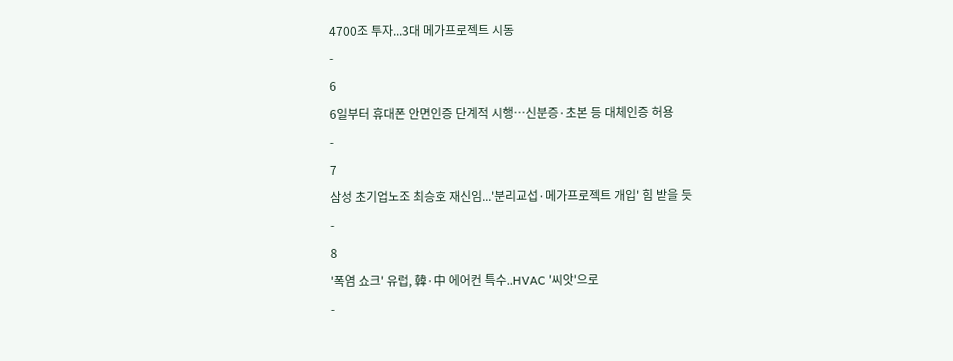4700조 투자...3대 메가프로젝트 시동
-
6
6일부터 휴대폰 안면인증 단계적 시행…신분증·초본 등 대체인증 허용
-
7
삼성 초기업노조 최승호 재신임...'분리교섭·메가프로젝트 개입' 힘 받을 듯
-
8
'폭염 쇼크' 유럽, 韓·中 에어컨 특수..HVAC '씨앗'으로
-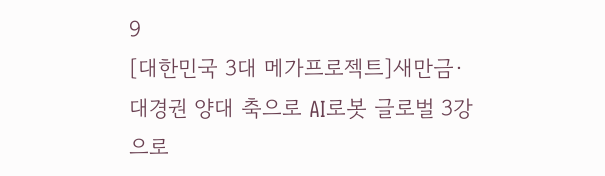9
[대한민국 3대 메가프로젝트]새만금·대경권 양대 축으로 AI로봇 글로벌 3강으로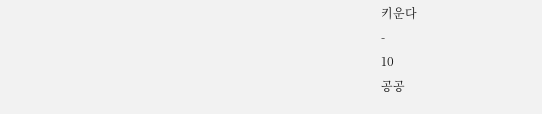키운다
-
10
공공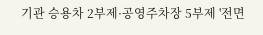기관 승용차 2부제·공영주차장 5부제 '전면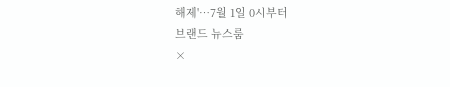해제'…7월 1일 0시부터
브랜드 뉴스룸
×